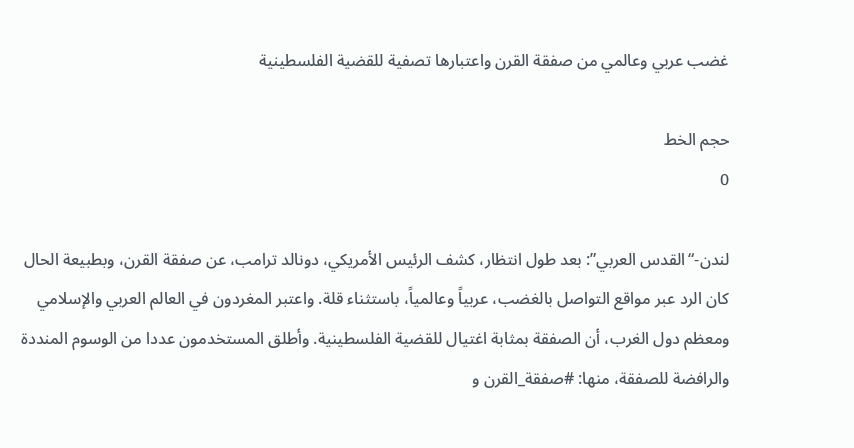غضب عربي وعالمي من صفقة القرن واعتبارها تصفية للقضية الفلسطينية

حجم الخط
0

لندن-“القدس العربي”: بعد طول انتظار، كشف الرئيس الأمريكي، دونالد ترامب، عن صفقة القرن، وبطبيعة الحال كان الرد عبر مواقع التواصل بالغضب، عربياً وعالمياً، باستثناء قلة. واعتبر المغردون في العالم العربي والإسلامي ومعظم دول الغرب، أن الصفقة بمثابة اغتيال للقضية الفلسطينية. وأطلق المستخدمون عددا من الوسوم المنددة والرافضة للصفقة، منها: #صفقة_القرن و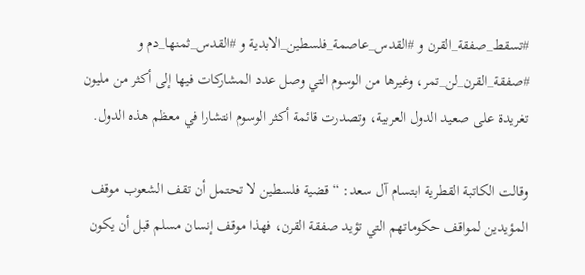#تسقط_صفقة_القرن و #القدس_عاصمة_فلسطين_الابدية و #القدس_ثمنها_دم و #صفقة_القرن_لن_تمر، وغيرها من الوسوم التي وصل عدد المشاركات فيها إلى أكثر من مليون تغريدة على صعيد الدول العربية، وتصدرت قائمة أكثر الوسوم انتشارا في معظم هذه الدول.

وقالت الكاتبة القطرية ابتسام آل سعد: “قضية فلسطين لا تحتمل أن تقف الشعوب موقف المؤيدين لمواقف حكوماتهم التي تؤيد صفقة القرن، فهذا موقف إنسان مسلم قبل أن يكون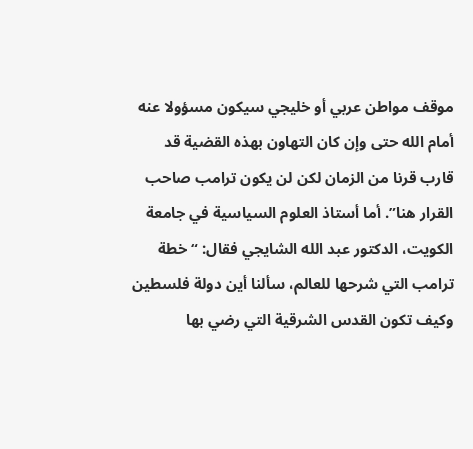موقف مواطن عربي أو خليجي سيكون مسؤولا عنه أمام الله حتى وإن كان التهاون بهذه القضية قد قارب قرنا من الزمان لكن لن يكون ترامب صاحب القرار هنا”. أما أستاذ العلوم السياسية في جامعة الكويت، الدكتور عبد الله الشايجي فقال: “خطة ترامب التي شرحها للعالم، سألنا أين دولة فلسطين وكيف تكون القدس الشرقية التي رضي بها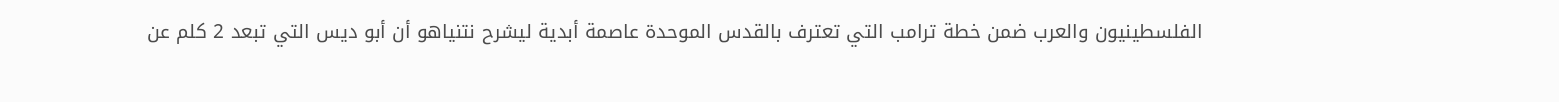الفلسطينيون والعرب ضمن خطة ترامب التي تعترف بالقدس الموحدة عاصمة أبدية ليشرح نتنياهو أن أبو ديس التي تبعد 2 كلم عن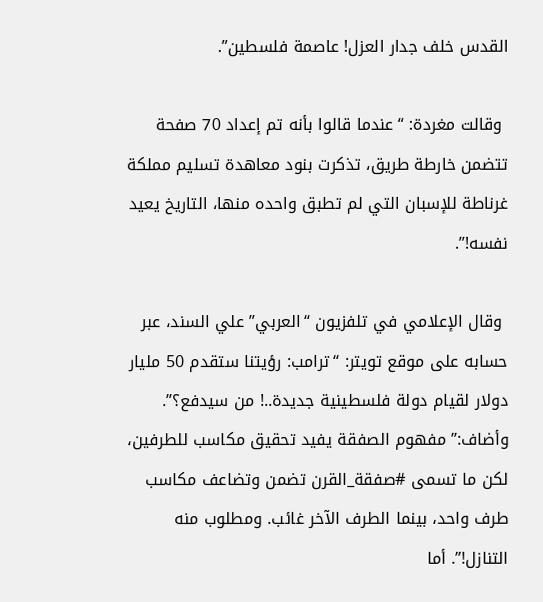القدس خلف جدار العزل! عاصمة فلسطين”.

 وقالت مغردة: “عندما قالوا بأنه تم إعداد 70 صفحة تتضمن خارطة طريق، تذكرت بنود معاهدة تسليم مملكة غرناطة للإسبان التي لم تطبق واحده منها، التاريخ يعيد نفسه!”.

 وقال الإعلامي في تلفزيون “العربي” علي السند، عبر حسابه على موقع تويتر: “ترامب: رؤيتنا ستقدم 50 مليار دولار لقيام دولة فلسطينية جديدة..! من سيدفع؟”. وأضاف:” مفهوم الصفقة يفيد تحقيق مكاسب للطرفين، لكن ما تسمى #صفقة_القرن تضمن وتضاعف مكاسب طرف واحد، بينما الطرف الآخر غائب. ومطلوب منه التنازل!”. أما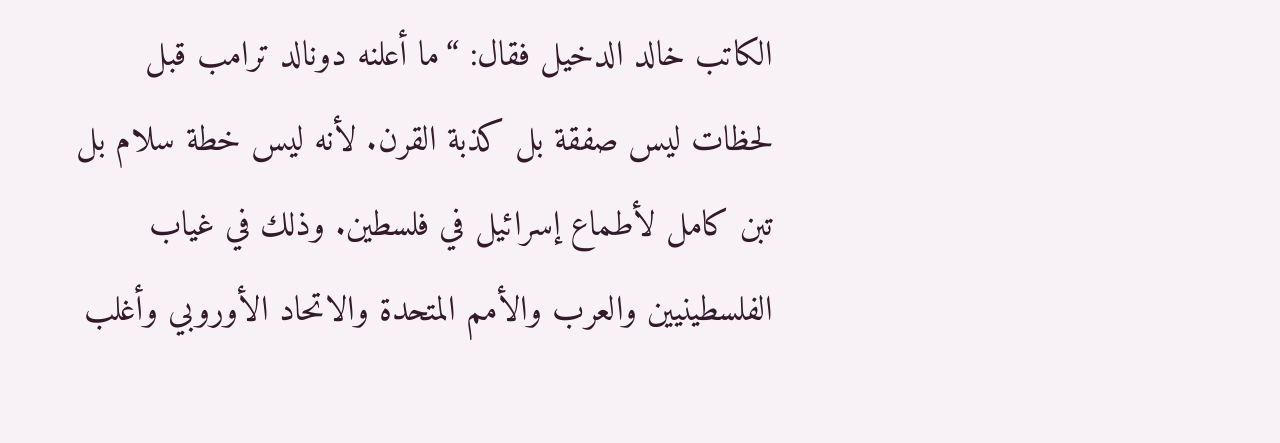الكاتب خالد الدخيل فقال: “ما أعلنه دونالد ترامب قبل لحظات ليس صفقة بل كذبة القرن. لأنه ليس خطة سلام بل تبن كامل لأطماع إسرائيل في فلسطين. وذلك في غياب الفلسطينيين والعرب والأمم المتحدة والاتحاد الأوروبي وأغلب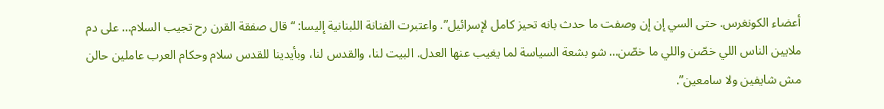أعضاء الكونغرس. حتى السي إن إن وصفت ما حدث بانه تحيز كامل لإسرائيل”. واعتبرت الفنانة اللبنانية إليسا: “قال صفقة القرن رح تجيب السلام… على دم ملايين الناس اللي خصّن واللي ما خصّن… شو بشعة السياسة لما يغيب عنها العدل. البيت لنا، والقدس لنا، وبأيدينا للقدس سلام وحكام العرب عاملين حالن مش شايفين ولا سامعين”.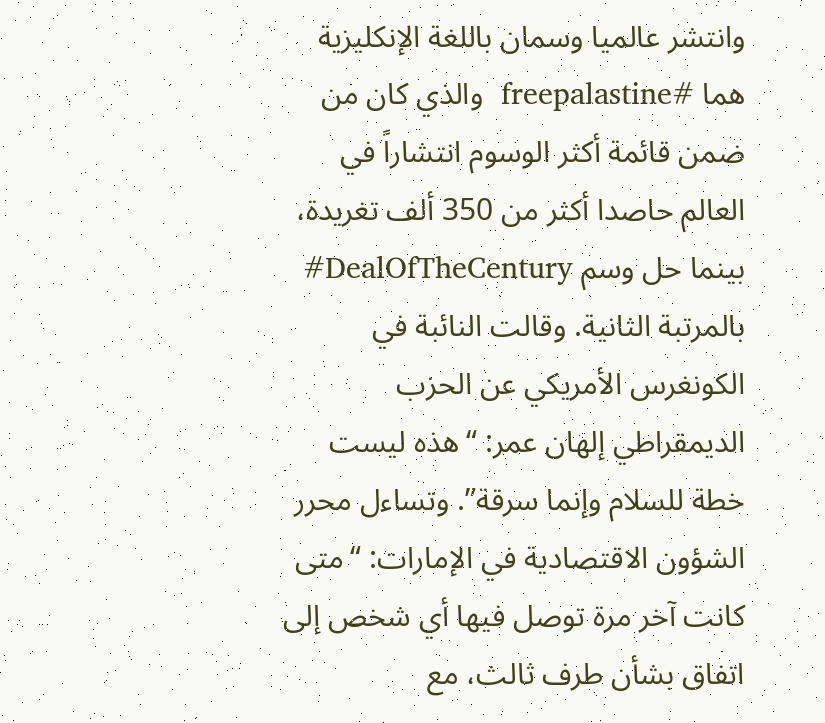وانتشر عالميا وسمان باللغة الإنكليزية هما #freepalastine  والذي كان من ضمن قائمة أكثر الوسوم انتشاراً في العالم حاصدا أكثر من 350 ألف تغريدة، بينما حل وسم DealOfTheCentury# بالمرتبة الثانية. وقالت النائبة في الكونغرس الأمريكي عن الحزب الديمقراطي إلهان عمر: “هذه ليست خطة للسلام وإنما سرقة”. وتساءل محرر الشؤون الاقتصادية في الإمارات: “متى كانت آخر مرة توصل فيها أي شخص إلى اتفاق بشأن طرف ثالث، مع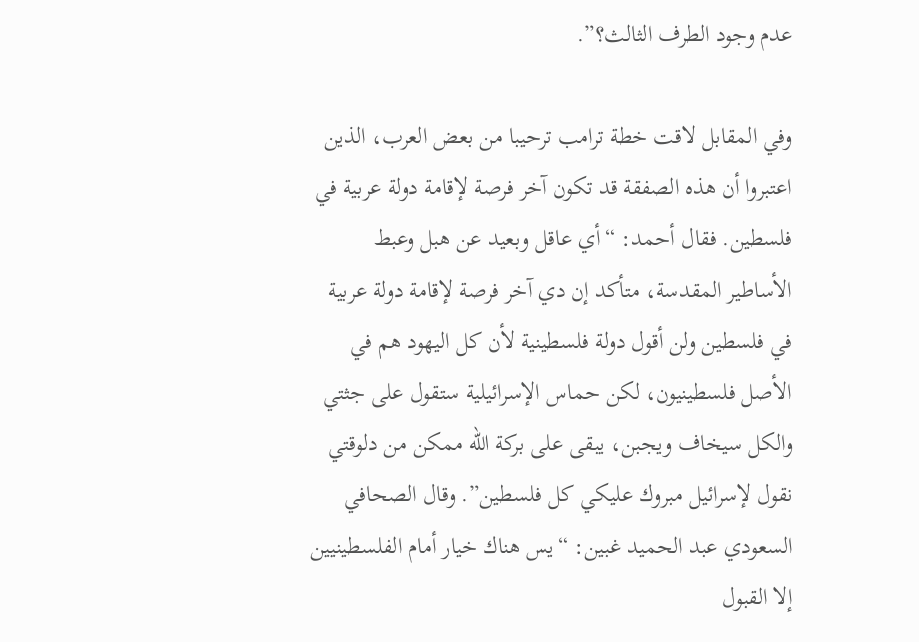عدم وجود الطرف الثالث؟”.

وفي المقابل لاقت خطة ترامب ترحيبا من بعض العرب، الذين اعتبروا أن هذه الصفقة قد تكون آخر فرصة لإقامة دولة عربية في فلسطين. فقال أحمد: “أي عاقل وبعيد عن هبل وعبط الأساطير المقدسة، متأكد إن دي آخر فرصة لإقامة دولة عربية في فلسطين ولن أقول دولة فلسطينية لأن كل اليهود هم في الأصل فلسطينيون، لكن حماس الإسرائيلية ستقول على جثتي والكل سيخاف ويجبن، يبقى على بركة الله ممكن من دلوقتي نقول لإسرائيل مبروك عليكي كل فلسطين”. وقال الصحافي السعودي عبد الحميد غبين: “يس هناك خيار أمام الفلسطينيين إلا القبول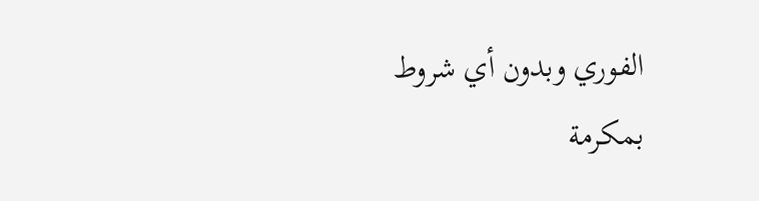الفوري وبدون أي شروط بمكرمة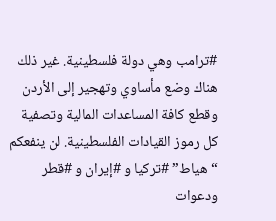#ترامب وهي دولة فلسطينية. غير ذلك هناك وضع مأساوي وتهجير إلى الأردن وقطع كافة المساعدات المالية وتصفية كل رموز القيادات الفلسطينية. لن ينفعكم “هياط” #تركيا و #إيران و #قطر ودعوات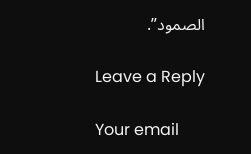الصمود”.

Leave a Reply

Your email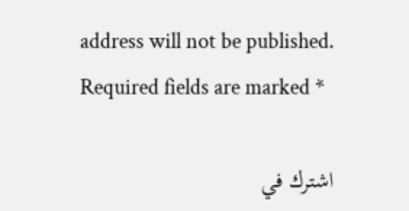address will not be published. Required fields are marked *

اشترك في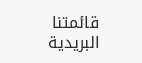قائمتنا البريدية